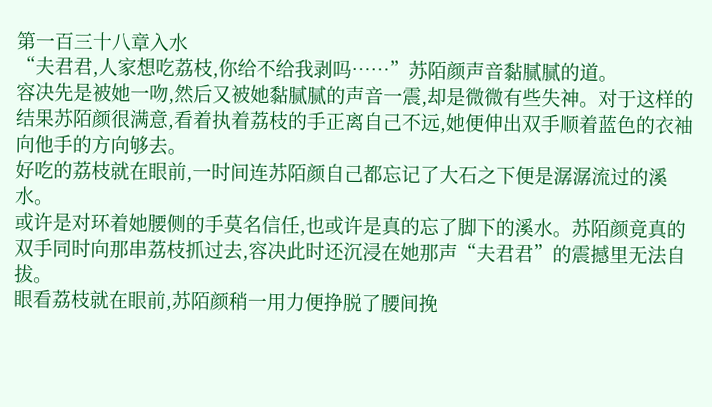第一百三十八章入水
“夫君君,人家想吃荔枝,你给不给我剥吗……”苏陌颜声音黏腻腻的道。
容决先是被她一吻,然后又被她黏腻腻的声音一震,却是微微有些失神。对于这样的结果苏陌颜很满意,看着执着荔枝的手正离自己不远,她便伸出双手顺着蓝色的衣袖向他手的方向够去。
好吃的荔枝就在眼前,一时间连苏陌颜自己都忘记了大石之下便是潺潺流过的溪水。
或许是对环着她腰侧的手莫名信任,也或许是真的忘了脚下的溪水。苏陌颜竟真的双手同时向那串荔枝抓过去,容决此时还沉浸在她那声“夫君君”的震撼里无法自拔。
眼看荔枝就在眼前,苏陌颜稍一用力便挣脱了腰间挽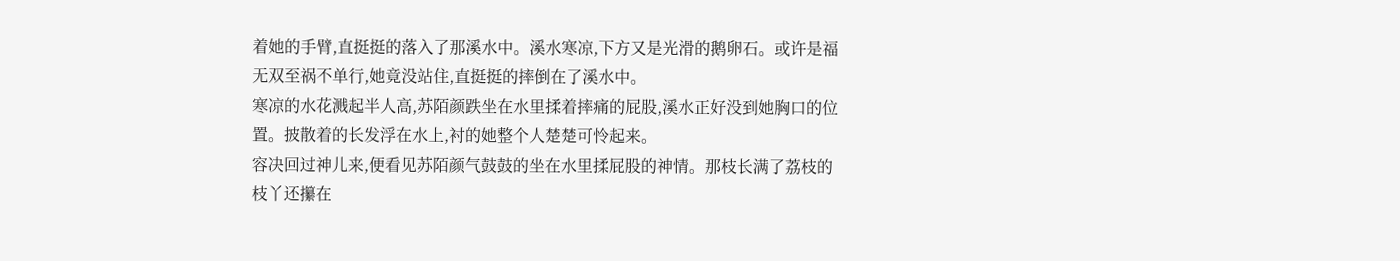着她的手臂,直挺挺的落入了那溪水中。溪水寒凉,下方又是光滑的鹅卵石。或许是福无双至祸不单行,她竟没站住,直挺挺的摔倒在了溪水中。
寒凉的水花溅起半人高,苏陌颜跌坐在水里揉着摔痛的屁股,溪水正好没到她胸口的位置。披散着的长发浮在水上,衬的她整个人楚楚可怜起来。
容决回过神儿来,便看见苏陌颜气鼓鼓的坐在水里揉屁股的神情。那枝长满了荔枝的枝丫还攥在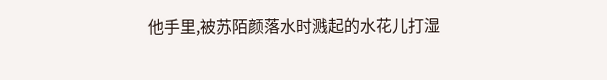他手里,被苏陌颜落水时溅起的水花儿打湿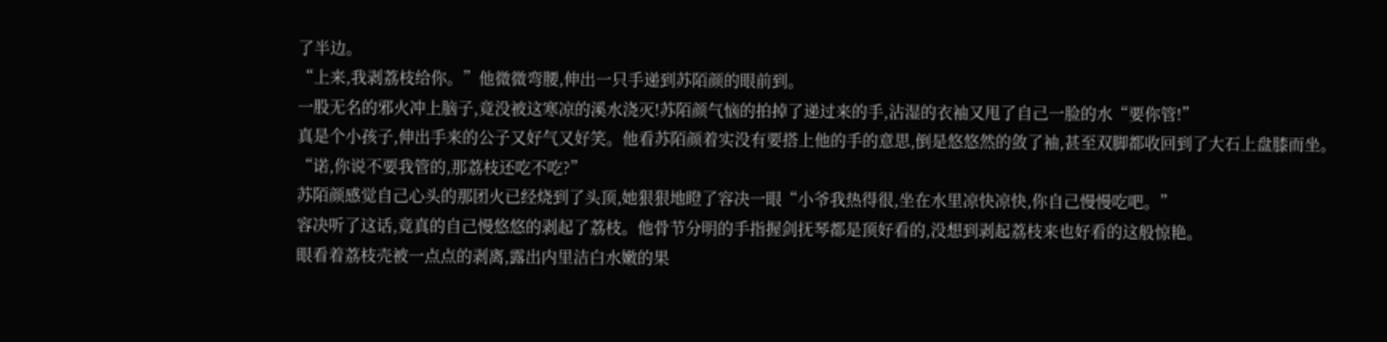了半边。
“上来,我剥荔枝给你。”他微微弯腰,伸出一只手递到苏陌颜的眼前到。
一股无名的邪火冲上脑子,竟没被这寒凉的溪水浇灭!苏陌颜气恼的拍掉了递过来的手,沾湿的衣袖又甩了自己一脸的水“要你管!”
真是个小孩子,伸出手来的公子又好气又好笑。他看苏陌颜着实没有要搭上他的手的意思,倒是悠悠然的敛了袖,甚至双脚都收回到了大石上盘膝而坐。
“诺,你说不要我管的,那荔枝还吃不吃?”
苏陌颜感觉自己心头的那团火已经烧到了头顶,她狠狠地瞪了容决一眼“小爷我热得很,坐在水里凉快凉快,你自己慢慢吃吧。”
容决听了这话,竟真的自己慢悠悠的剥起了荔枝。他骨节分明的手指握剑抚琴都是顶好看的,没想到剥起荔枝来也好看的这般惊艳。
眼看着荔枝壳被一点点的剥离,露出内里洁白水嫩的果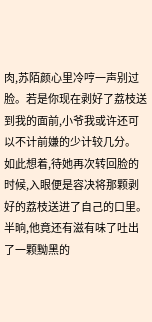肉,苏陌颜心里冷哼一声别过脸。若是你现在剥好了荔枝送到我的面前,小爷我或许还可以不计前嫌的少计较几分。
如此想着,待她再次转回脸的时候,入眼便是容决将那颗剥好的荔枝送进了自己的口里。半晌,他竟还有滋有味了吐出了一颗黝黑的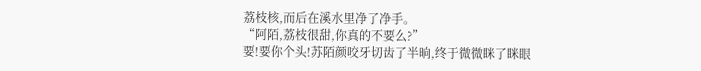荔枝核,而后在溪水里净了净手。
“阿陌,荔枝很甜,你真的不要么?”
要!要你个头!苏陌颜咬牙切齿了半晌,终于微微眯了眯眼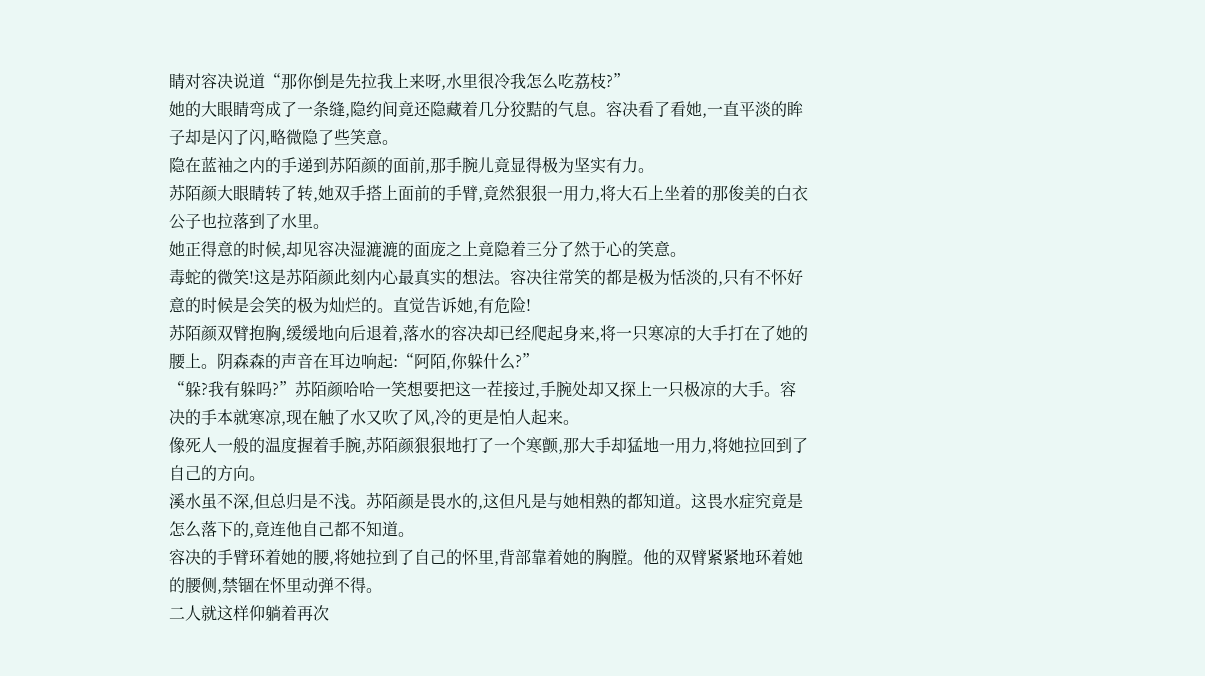睛对容决说道“那你倒是先拉我上来呀,水里很冷我怎么吃荔枝?”
她的大眼睛弯成了一条缝,隐约间竟还隐藏着几分狡黠的气息。容决看了看她,一直平淡的眸子却是闪了闪,略微隐了些笑意。
隐在蓝袖之内的手递到苏陌颜的面前,那手腕儿竟显得极为坚实有力。
苏陌颜大眼睛转了转,她双手搭上面前的手臂,竟然狠狠一用力,将大石上坐着的那俊美的白衣公子也拉落到了水里。
她正得意的时候,却见容决湿漉漉的面庞之上竟隐着三分了然于心的笑意。
毒蛇的微笑!这是苏陌颜此刻内心最真实的想法。容决往常笑的都是极为恬淡的,只有不怀好意的时候是会笑的极为灿烂的。直觉告诉她,有危险!
苏陌颜双臂抱胸,缓缓地向后退着,落水的容决却已经爬起身来,将一只寒凉的大手打在了她的腰上。阴森森的声音在耳边响起:“阿陌,你躲什么?”
“躲?我有躲吗?”苏陌颜哈哈一笑想要把这一茬接过,手腕处却又探上一只极凉的大手。容决的手本就寒凉,现在触了水又吹了风,冷的更是怕人起来。
像死人一般的温度握着手腕,苏陌颜狠狠地打了一个寒颤,那大手却猛地一用力,将她拉回到了自己的方向。
溪水虽不深,但总归是不浅。苏陌颜是畏水的,这但凡是与她相熟的都知道。这畏水症究竟是怎么落下的,竟连他自己都不知道。
容决的手臂环着她的腰,将她拉到了自己的怀里,背部靠着她的胸膛。他的双臂紧紧地环着她的腰侧,禁锢在怀里动弹不得。
二人就这样仰躺着再次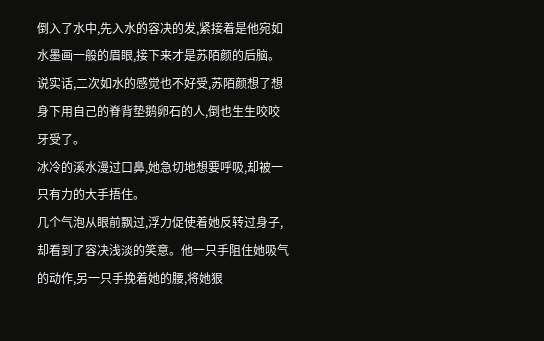倒入了水中,先入水的容决的发,紧接着是他宛如水墨画一般的眉眼,接下来才是苏陌颜的后脑。
说实话,二次如水的感觉也不好受,苏陌颜想了想身下用自己的脊背垫鹅卵石的人,倒也生生咬咬牙受了。
冰冷的溪水漫过口鼻,她急切地想要呼吸,却被一只有力的大手捂住。
几个气泡从眼前飘过,浮力促使着她反转过身子,却看到了容决浅淡的笑意。他一只手阻住她吸气的动作,另一只手挽着她的腰,将她狠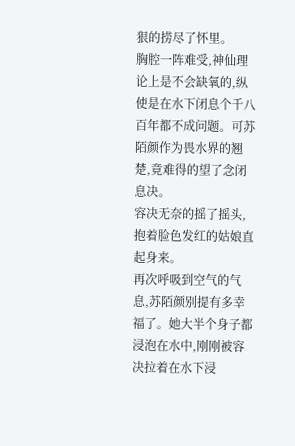狠的捞尽了怀里。
胸腔一阵难受,神仙理论上是不会缺氧的,纵使是在水下闭息个千八百年都不成问题。可苏陌颜作为畏水界的翘楚,竟难得的望了念闭息决。
容决无奈的摇了摇头,抱着脸色发红的姑娘直起身来。
再次呼吸到空气的气息,苏陌颜别提有多幸福了。她大半个身子都浸泡在水中,刚刚被容决拉着在水下浸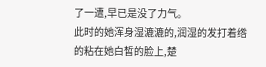了一遭,早已是没了力气。
此时的她浑身湿漉漉的,润湿的发打着绺的粘在她白皙的脸上,楚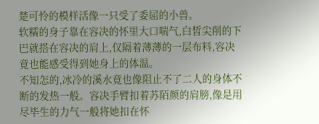楚可怜的模样活像一只受了委屈的小兽。
软糯的身子靠在容决的怀里大口喘气,白皙尖削的下巴就搭在容决的肩上,仅隔着薄薄的一层布料,容决竟也能感受得到她身上的体温。
不知怎的,冰冷的溪水竟也像阻止不了二人的身体不断的发热一般。容决手臂扣着苏陌颜的肩膀,像是用尽毕生的力气一般将她扣在怀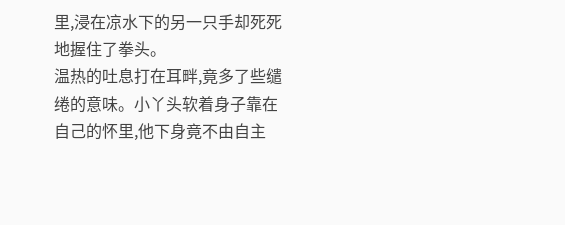里,浸在凉水下的另一只手却死死地握住了拳头。
温热的吐息打在耳畔,竟多了些缱绻的意味。小丫头软着身子靠在自己的怀里,他下身竟不由自主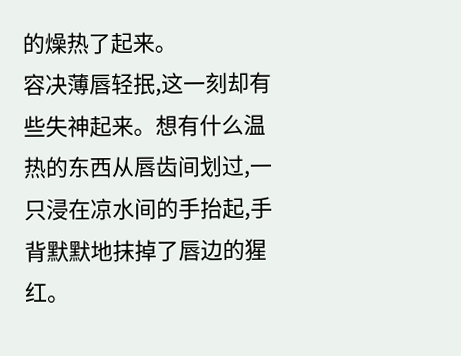的燥热了起来。
容决薄唇轻抿,这一刻却有些失神起来。想有什么温热的东西从唇齿间划过,一只浸在凉水间的手抬起,手背默默地抹掉了唇边的猩红。